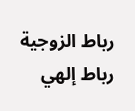رباط الزوجية رباط إلهي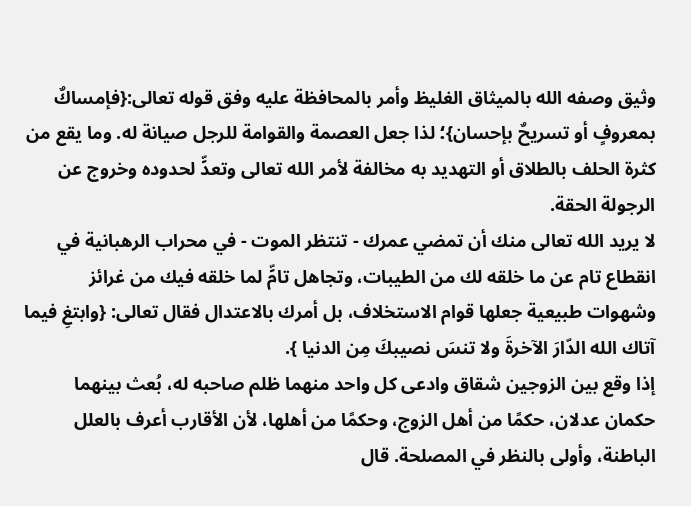وثيق وصفه الله بالميثاق الغليظ وأمر بالمحافظة عليه وفق قوله تعالى:{فإمساكٌ بمعروفٍ أو تسريحٌ بإحسان}؛ لذا جعل العصمة والقوامة للرجل صيانة له. وما يقع من كثرة الحلف بالطلاق أو التهديد به مخالفة لأمر الله تعالى وتعدٍّ لحدوده وخروج عن الرجولة الحقة.
لا يريد الله تعالى منك أن تمضي عمرك - تنتظر الموت - في محراب الرهبانية في انقطاع تام عن ما خلقه لك من الطيبات، وتجاهل تامٍّ لما خلقه فيك من غرائز وشهوات طبيعية جعلها قوام الاستخلاف، بل أمرك بالاعتدال فقال تعالى: {وابتغِ فيما آتاك الله الدّارَ الآخرةَ ولا تنسَ نصيبكَ مِن الدنيا }.
إذا وقع بين الزوجين شقاق وادعى كل واحد منهما ظلم صاحبه له، بُعث بينهما حكمان عدلان، حكمًا من أهل الزوج، وحكمًا من أهلها، لأن الأقارب أعرف بالعلل الباطنة، وأولى بالنظر في المصلحة. قال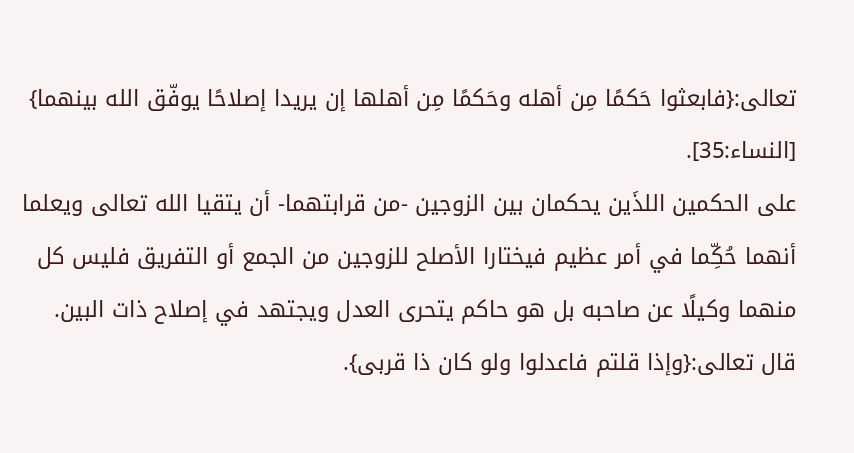تعالى:{فابعثوا حَكمًا مِن أهله وحَكمًا مِن أهلها إن يريدا إصلاحًا يوفّق الله بينهما} [النساء:35].
على الحكمين اللذَين يحكمان بين الزوجين -من قرابتهما- أن يتقيا الله تعالى ويعلما أنهما حُكِّما في أمر عظيم فيختارا الأصلح للزوجين من الجمع أو التفريق فليس كل منهما وكيلًا عن صاحبه بل هو حاكم يتحرى العدل ويجتهد في إصلاح ذات البين. قال تعالى:{وإذا قلتم فاعدلوا ولو كان ذا قربى}.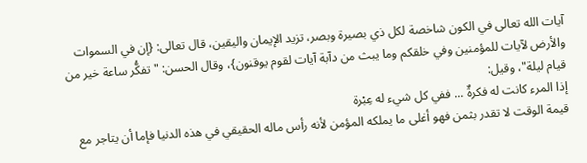آيات الله تعالى في الكون شاخصة لكل ذي بصيرة وبصر، تزيد الإيمان واليقين، قال تعالى: {إن في السموات والأرض لآيات للمؤمنين وفي خلقكم وما يبث من دآبة آيات لقوم يوقنون}، وقال الحسن: "تفكُّر ساعة خير من قيام ليلة"، وقيل:
إذا المرء كانت له فكرةٌ ... ففي كل شيء له عِبْرة
قيمة الوقت لا تقدر بثمن فهو أغلى ما يملكه المؤمن لأنه رأس ماله الحقيقي في هذه الدنيا فإما أن يتاجر مع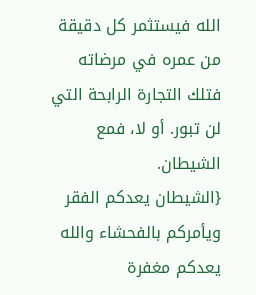الله فيستثمر كل دقيقة من عمره في مرضاته فتلك التجارة الرابحة التي لن تبور. أو لا، فمع الشيطان.
{الشيطان يعدكم الفقر ويأمركم بالفحشاء والله يعدكم مغفرة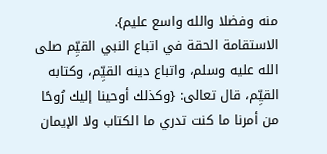منه وفضلا والله واسع عليم}.
الاستقامة الحقة في اتباع النبي القيِّم صلى الله عليه وسلم، واتباع دينه القيِّم، وكتابه القيِّم، قال تعالى: {وكذلك أوحينا إليك رُوحًا من أمرنا ما كنت تدري ما الكتاب ولا الإيمان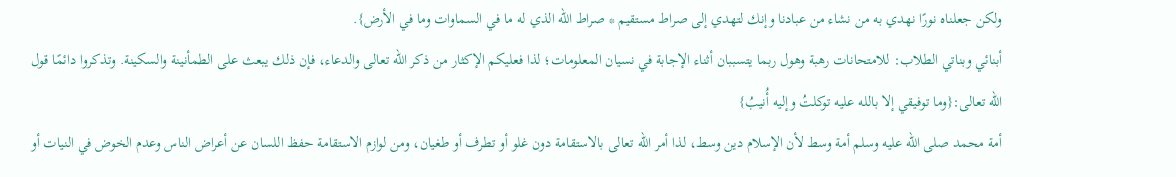ولكن جعلناه نورًا نهدي به من نشاء من عبادنا وإنك لتهدي إلى صراط مستقيم * صراط الله الذي له ما في السماوات وما في الأرض}.
أبنائي وبناتي الطلاب: للامتحانات رهبة وهول ربما يتسببان أثناء الإجابة في نسيان المعلومات؛ لذا فعليكم الإكثار من ذكر الله تعالى والدعاء، فإن ذلك يبعث على الطمأنينة والسكينة. وتذكروا دائمًا قول الله تعالى:{وما توفيقي إلا بالله عليه توكلتُ وإليه أُنيبُ}
أمة محمد صلى الله عليه وسلم أمة وسط لأن الإسلام دين وسط، لذا أمر الله تعالى بالاستقامة دون غلو أو تطرف أو طغيان، ومن لوازم الاستقامة حفظ اللسان عن أعراض الناس وعدم الخوض في النيات أو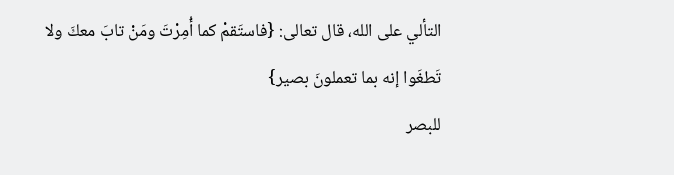التألي على الله، قال تعالى: {فاستَقمْ كما أُمِرْتَ ومَنْ تابَ معكَ ولا تَطغَوا إنه بما تعملونَ بصير}
للبصر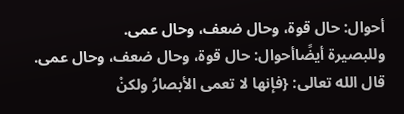أحوال: حال قوة، وحال ضعف، وحال عمى.
وللبصيرة أيضًاأحوال: حال قوة، وحال ضعف، وحال عمى.
قال الله تعالى: {فإنها لا تعمى الأبصارُ ولكنْ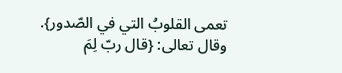تعمى القلوبُ التي في الصّدور}.
وقال تعالى: {قال ربّ لِمَ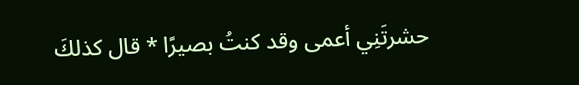حشرتَنِي أعمى وقد كنتُ بصيرًا * قال كذلكَ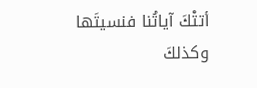أتتْكَ آياتُنا فنسيتَها وكذلكَ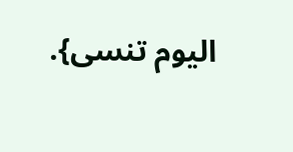اليوم تنسى}.